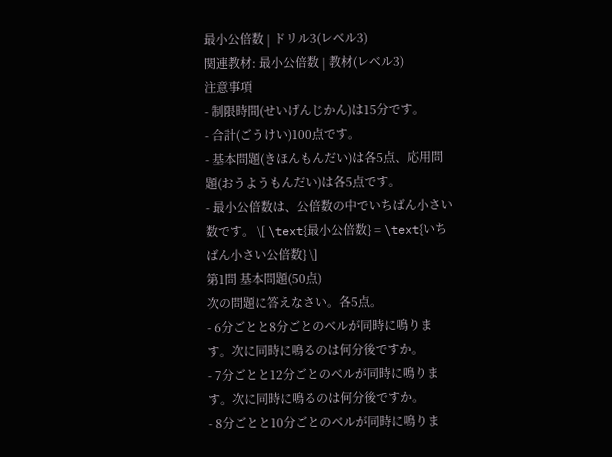最小公倍数 | ドリル3(レベル3)
関連教材: 最小公倍数 | 教材(レベル3)
注意事項
- 制限時間(せいげんじかん)は15分です。
- 合計(ごうけい)100点です。
- 基本問題(きほんもんだい)は各5点、応用問題(おうようもんだい)は各5点です。
- 最小公倍数は、公倍数の中でいちばん小さい数です。 \[ \text{最小公倍数} = \text{いちばん小さい公倍数} \]
第1問 基本問題(50点)
次の問題に答えなさい。各5点。
- 6分ごとと8分ごとのベルが同時に鳴ります。次に同時に鳴るのは何分後ですか。
- 7分ごとと12分ごとのベルが同時に鳴ります。次に同時に鳴るのは何分後ですか。
- 8分ごとと10分ごとのベルが同時に鳴りま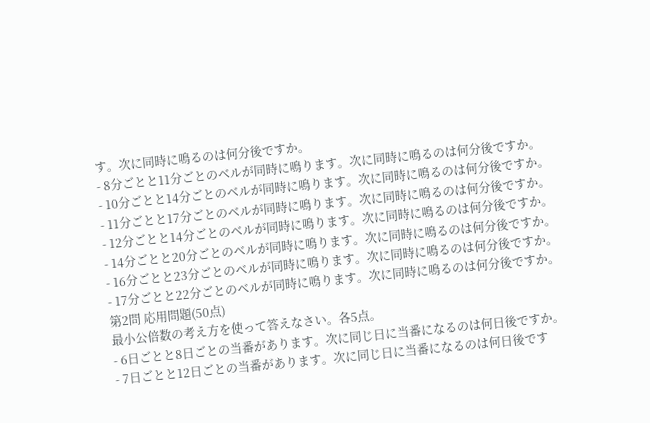す。次に同時に鳴るのは何分後ですか。
- 8分ごとと11分ごとのベルが同時に鳴ります。次に同時に鳴るのは何分後ですか。
- 10分ごとと14分ごとのベルが同時に鳴ります。次に同時に鳴るのは何分後ですか。
- 11分ごとと17分ごとのベルが同時に鳴ります。次に同時に鳴るのは何分後ですか。
- 12分ごとと14分ごとのベルが同時に鳴ります。次に同時に鳴るのは何分後ですか。
- 14分ごとと20分ごとのベルが同時に鳴ります。次に同時に鳴るのは何分後ですか。
- 16分ごとと23分ごとのベルが同時に鳴ります。次に同時に鳴るのは何分後ですか。
- 17分ごとと22分ごとのベルが同時に鳴ります。次に同時に鳴るのは何分後ですか。
第2問 応用問題(50点)
最小公倍数の考え方を使って答えなさい。各5点。
- 6日ごとと8日ごとの当番があります。次に同じ日に当番になるのは何日後ですか。
- 7日ごとと12日ごとの当番があります。次に同じ日に当番になるのは何日後です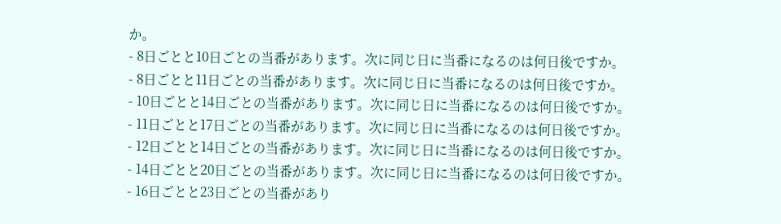か。
- 8日ごとと10日ごとの当番があります。次に同じ日に当番になるのは何日後ですか。
- 8日ごとと11日ごとの当番があります。次に同じ日に当番になるのは何日後ですか。
- 10日ごとと14日ごとの当番があります。次に同じ日に当番になるのは何日後ですか。
- 11日ごとと17日ごとの当番があります。次に同じ日に当番になるのは何日後ですか。
- 12日ごとと14日ごとの当番があります。次に同じ日に当番になるのは何日後ですか。
- 14日ごとと20日ごとの当番があります。次に同じ日に当番になるのは何日後ですか。
- 16日ごとと23日ごとの当番があり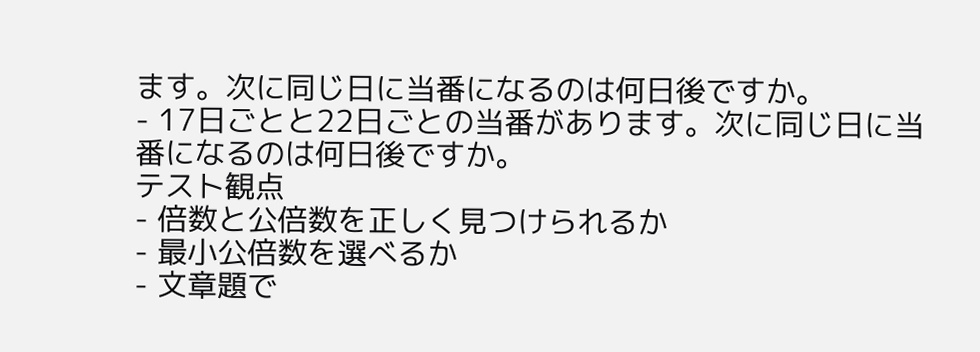ます。次に同じ日に当番になるのは何日後ですか。
- 17日ごとと22日ごとの当番があります。次に同じ日に当番になるのは何日後ですか。
テスト観点
- 倍数と公倍数を正しく見つけられるか
- 最小公倍数を選べるか
- 文章題で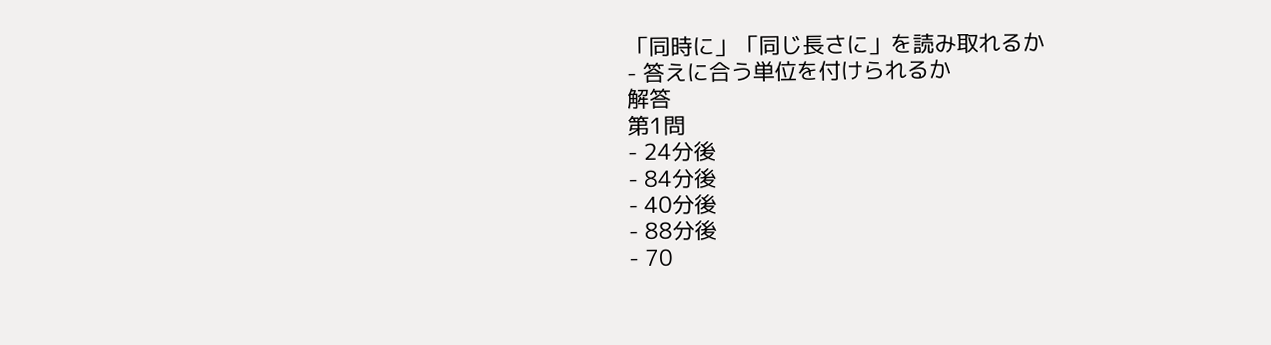「同時に」「同じ長さに」を読み取れるか
- 答えに合う単位を付けられるか
解答
第1問
- 24分後
- 84分後
- 40分後
- 88分後
- 70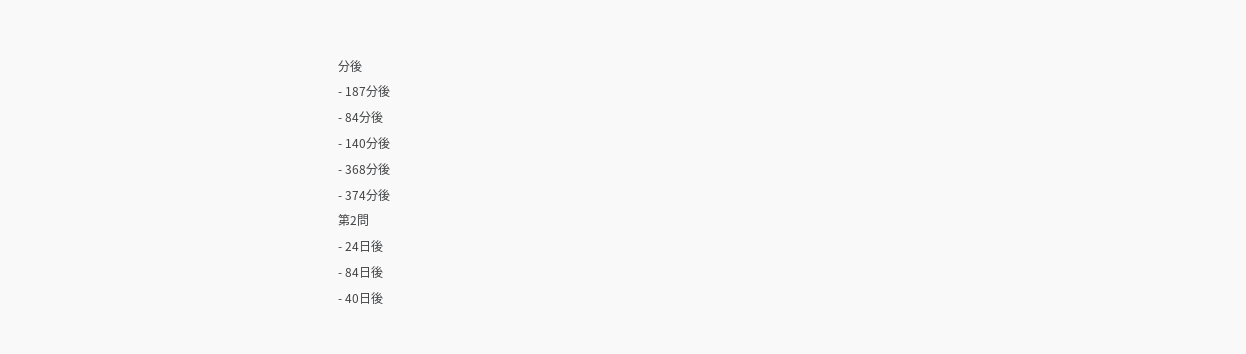分後
- 187分後
- 84分後
- 140分後
- 368分後
- 374分後
第2問
- 24日後
- 84日後
- 40日後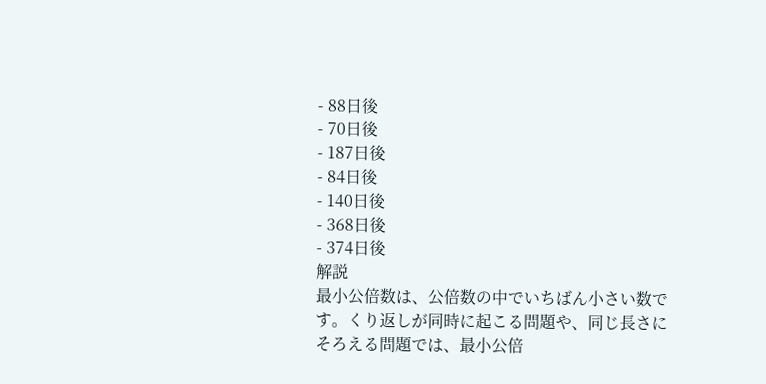- 88日後
- 70日後
- 187日後
- 84日後
- 140日後
- 368日後
- 374日後
解説
最小公倍数は、公倍数の中でいちばん小さい数です。くり返しが同時に起こる問題や、同じ長さにそろえる問題では、最小公倍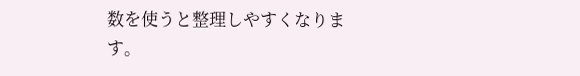数を使うと整理しやすくなります。